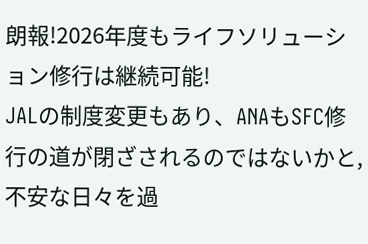朗報!2026年度もライフソリューション修行は継続可能!
JALの制度変更もあり、ANAもSFC修行の道が閉ざされるのではないかと,
不安な日々を過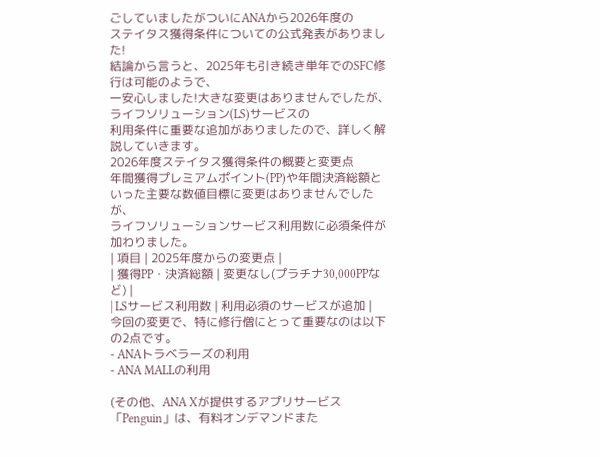ごしていましたがついにANAから2026年度の
ステイタス獲得条件についての公式発表がありました!
結論から言うと、2025年も引き続き単年でのSFC修行は可能のようで、
一安心しました!大きな変更はありませんでしたが、ライフソリューション(LS)サービスの
利用条件に重要な追加がありましたので、詳しく解説していきます。
2026年度ステイタス獲得条件の概要と変更点
年間獲得プレミアムポイント(PP)や年間決済総額といった主要な数値目標に変更はありませんでしたが、
ライフソリューションサービス利用数に必須条件が加わりました。
| 項目 | 2025年度からの変更点 |
| 獲得PP・決済総額 | 変更なし(プラチナ30,000PPなど) |
| LSサービス利用数 | 利用必須のサービスが追加 |
今回の変更で、特に修行僧にとって重要なのは以下の2点です。
- ANAトラベラーズの利用
- ANA MALLの利用

(その他、ANA Xが提供するアプリサービス「Penguin」は、有料オンデマンドまた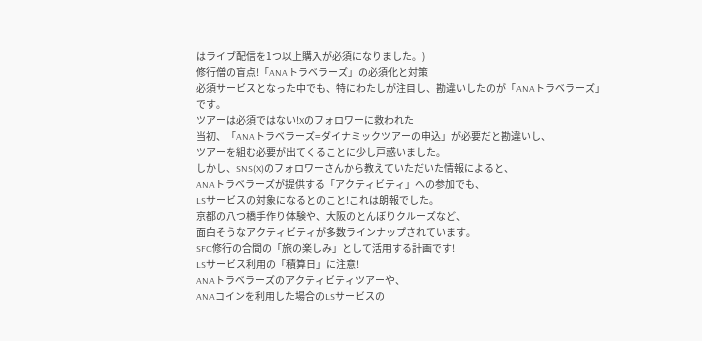はライブ配信を1つ以上購入が必須になりました。)
修行僧の盲点!「ANAトラベラーズ」の必須化と対策
必須サービスとなった中でも、特にわたしが注目し、勘違いしたのが「ANAトラベラーズ」です。
ツアーは必須ではない!Xのフォロワーに救われた
当初、「ANAトラベラーズ=ダイナミックツアーの申込」が必要だと勘違いし、
ツアーを組む必要が出てくることに少し戸惑いました。
しかし、SNS(X)のフォロワーさんから教えていただいた情報によると、
ANAトラベラーズが提供する「アクティビティ」への参加でも、
LSサービスの対象になるとのこと!これは朗報でした。
京都の八つ橋手作り体験や、大阪のとんぼりクルーズなど、
面白そうなアクティビティが多数ラインナップされています。
SFC修行の合間の「旅の楽しみ」として活用する計画です!
LSサービス利用の「積算日」に注意!
ANAトラベラーズのアクティビティツアーや、
ANAコインを利用した場合のLSサービスの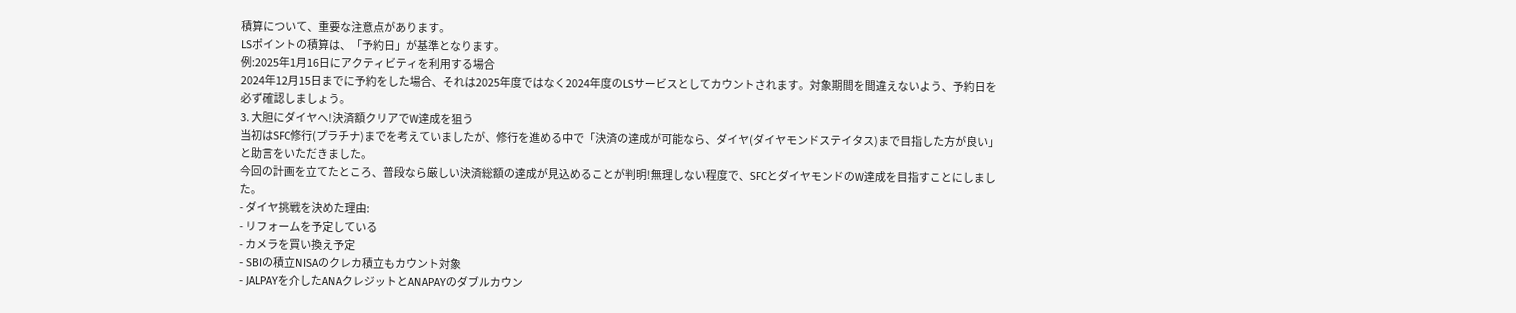積算について、重要な注意点があります。
LSポイントの積算は、「予約日」が基準となります。
例:2025年1月16日にアクティビティを利用する場合
2024年12月15日までに予約をした場合、それは2025年度ではなく2024年度のLSサービスとしてカウントされます。対象期間を間違えないよう、予約日を必ず確認しましょう。
3. 大胆にダイヤへ!決済額クリアでW達成を狙う
当初はSFC修行(プラチナ)までを考えていましたが、修行を進める中で「決済の達成が可能なら、ダイヤ(ダイヤモンドステイタス)まで目指した方が良い」と助言をいただきました。
今回の計画を立てたところ、普段なら厳しい決済総額の達成が見込めることが判明!無理しない程度で、SFCとダイヤモンドのW達成を目指すことにしました。
- ダイヤ挑戦を決めた理由:
- リフォームを予定している
- カメラを買い換え予定
- SBIの積立NISAのクレカ積立もカウント対象
- JALPAYを介したANAクレジットとANAPAYのダブルカウン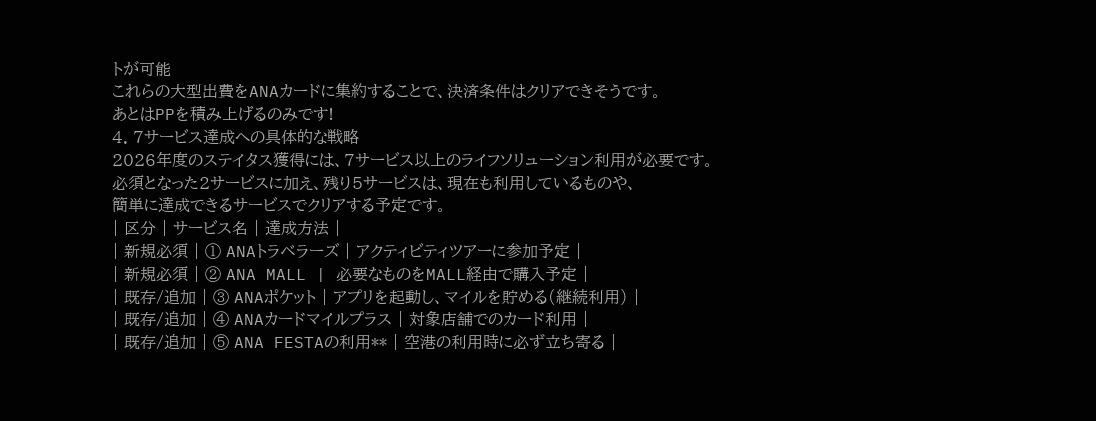トが可能
これらの大型出費をANAカードに集約することで、決済条件はクリアできそうです。
あとはPPを積み上げるのみです!
4. 7サービス達成への具体的な戦略
2026年度のステイタス獲得には、7サービス以上のライフソリューション利用が必要です。
必須となった2サービスに加え、残り5サービスは、現在も利用しているものや、
簡単に達成できるサービスでクリアする予定です。
| 区分 | サービス名 | 達成方法 |
| 新規必須 | ① ANAトラベラーズ | アクティビティツアーに参加予定 |
| 新規必須 | ② ANA MALL | 必要なものをMALL経由で購入予定 |
| 既存/追加 | ③ ANAポケット | アプリを起動し、マイルを貯める(継続利用) |
| 既存/追加 | ④ ANAカードマイルプラス | 対象店舗でのカード利用 |
| 既存/追加 | ⑤ ANA FESTAの利用** | 空港の利用時に必ず立ち寄る |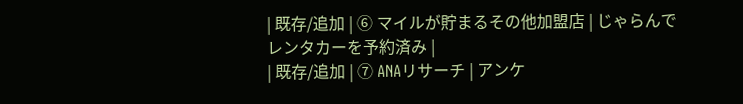| 既存/追加 | ⑥ マイルが貯まるその他加盟店 | じゃらんでレンタカーを予約済み |
| 既存/追加 | ⑦ ANAリサーチ | アンケ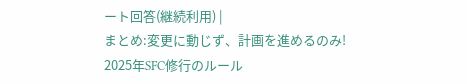ート回答(継続利用) |
まとめ:変更に動じず、計画を進めるのみ!
2025年SFC修行のルール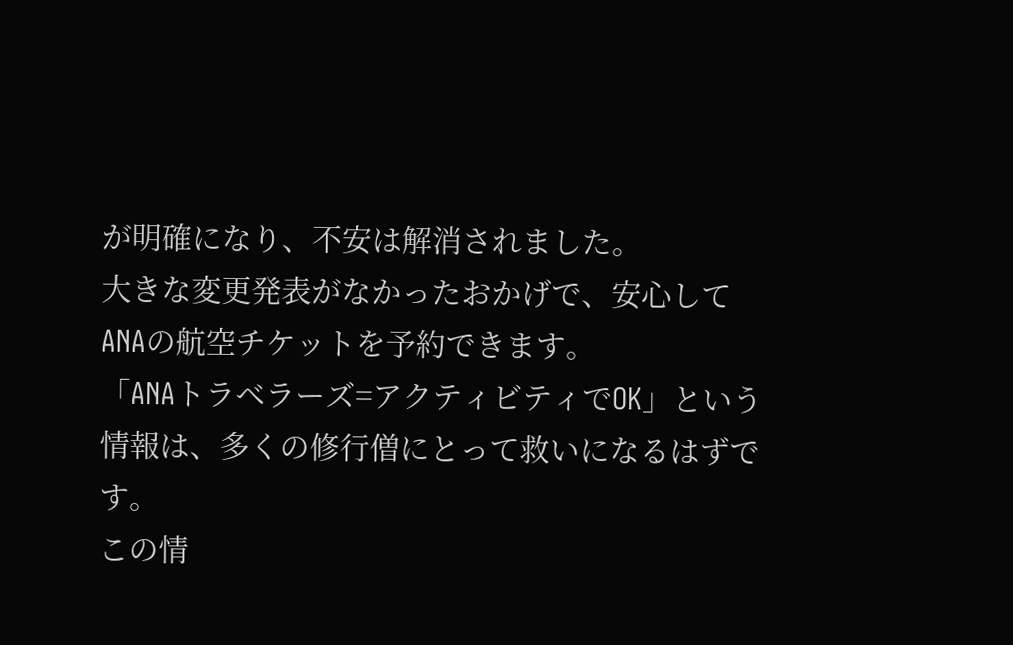が明確になり、不安は解消されました。
大きな変更発表がなかったおかげで、安心してANAの航空チケットを予約できます。
「ANAトラベラーズ=アクティビティでOK」という情報は、多くの修行僧にとって救いになるはずです。
この情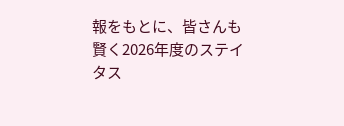報をもとに、皆さんも賢く2026年度のステイタス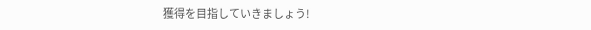獲得を目指していきましょう!